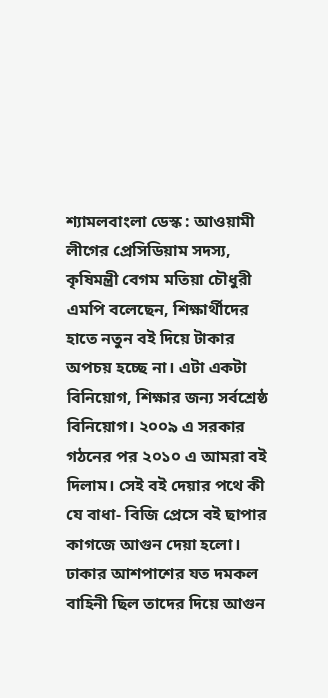শ্যামলবাংলা ডেস্ক : আওয়ামী লীগের প্রেসিডিয়াম সদস্য, কৃষিমন্ত্রী বেগম মতিয়া চৌধুরী এমপি বলেছেন, শিক্ষার্থীদের হাতে নতুন বই দিয়ে টাকার অপচয় হচ্ছে না। এটা একটা বিনিয়োগ, শিক্ষার জন্য সর্বশ্রেষ্ঠ বিনিয়োগ। ২০০৯ এ সরকার গঠনের পর ২০১০ এ আমরা বই দিলাম। সেই বই দেয়ার পথে কী যে বাধা- বিজি প্রেসে বই ছাপার কাগজে আগুন দেয়া হলো। ঢাকার আশপাশের যত দমকল বাহিনী ছিল তাদের দিয়ে আগুন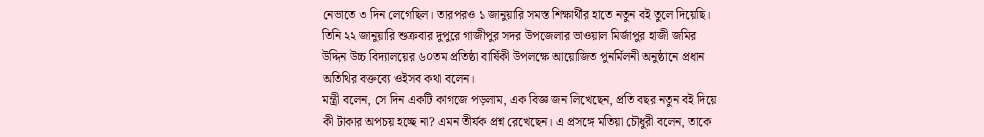নেভাতে ৩ দিন লেগেছিল। তারপরও ১ জানুয়ারি সমস্ত শিক্ষার্থীর হাতে নতুন বই তুলে দিয়েছি। তিনি ২২ জানুয়ারি শুক্রবার দুপুরে গাজীপুর সদর উপজেলার ভাওয়াল মির্জাপুর হাজী জমির উদ্দিন উচ্চ বিদ্যালয়ের ৬০তম প্রতিষ্ঠা বার্ষিকী উপলক্ষে আয়োজিত পুনর্মিলনী অনুষ্ঠানে প্রধান অতিথির বক্তব্যে ওইসব কথা বলেন।
মন্ত্রী বলেন, সে দিন একটি কাগজে পড়লাম, এক বিজ্ঞ জন লিখেছেন, প্রতি বছর নতুন বই দিয়ে কী টাকার অপচয় হচ্ছে না? এমন তীর্যক প্রশ্ন রেখেছেন। এ প্রসঙ্গে মতিয়া চৌধুরী বলেন, তাকে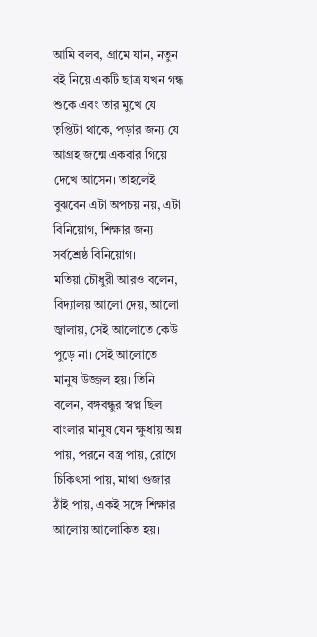আমি বলব, গ্রামে যান, নতুন বই নিয়ে একটি ছাত্র যখন গন্ধ শুকে এবং তার মুখে যে তৃপ্তিটা থাকে, পড়ার জন্য যে আগ্রহ জন্মে একবার গিয়ে দেখে আসেন। তাহলেই বুঝবেন এটা অপচয় নয়, এটা বিনিয়োগ, শিক্ষার জন্য সর্বশ্রেষ্ঠ বিনিয়োগ।
মতিয়া চৌধুরী আরও বলেন, বিদ্যালয় আলো দেয়, আলো জ্বালায়, সেই আলোতে কেউ পুড়ে না। সেই আলোতে মানুষ উজ্জল হয়। তিনি বলেন, বঙ্গবন্ধুর স্বপ্ন ছিল বাংলার মানুষ যেন ক্ষুধায় অন্ন পায়, পরনে বস্ত্র পায়, রোগে চিকিৎসা পায়, মাথা গুজার ঠাঁই পায়, একই সঙ্গে শিক্ষার আলোয় আলোকিত হয়।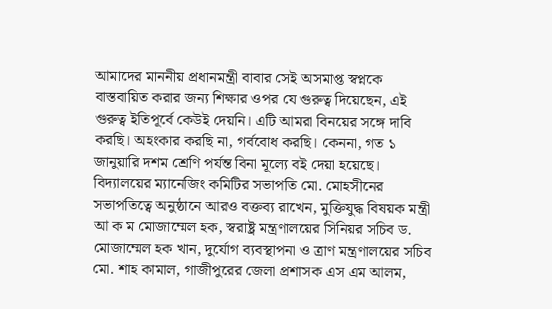আমাদের মাননীয় প্রধানমন্ত্রী বাবার সেই অসমাপ্ত স্বপ্নকে বাস্তবায়িত করার জন্য শিক্ষার ওপর যে গুরুত্ব দিয়েছেন, এই গুরুত্ব ইতিপূর্বে কেউই দেয়নি। এটি আমরা বিনয়ের সঙ্গে দাবি করছি। অহংকার করছি না, গর্ববোধ করছি। কেননা, গত ১ জানুয়ারি দশম শ্রেণি পর্যন্ত বিনা মূল্যে বই দেয়া হয়েছে।
বিদ্যালয়ের ম্যানেজিং কমিটির সভাপতি মো. মোহসীনের সভাপতিত্বে অনুষ্ঠানে আরও বক্তব্য রাখেন, মুক্তিযুদ্ধ বিষয়ক মন্ত্রী আ ক ম মোজাম্মেল হক, স্বরাষ্ট্র মন্ত্রণালয়ের সিনিয়র সচিব ড. মোজাম্মেল হক খান, দুর্যোগ ব্যবস্থাপনা ও ত্রাণ মন্ত্রণালয়ের সচিব মো. শাহ কামাল, গাজীপুরের জেলা প্রশাসক এস এম আলম,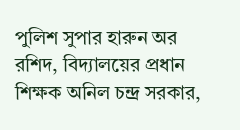পুলিশ সুপার হারুন অর রশিদ, বিদ্যালয়ের প্রধান শিক্ষক অনিল চন্দ্র সরকার,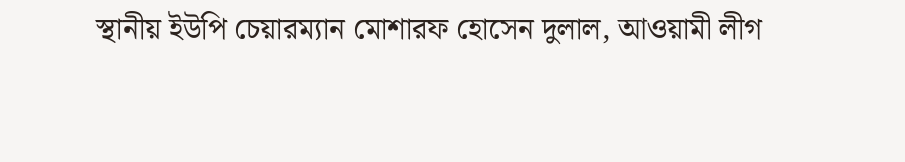স্থানীয় ইউপি চেয়ারম্যান মোশারফ হোসেন দুলাল, আওয়ামী লীগ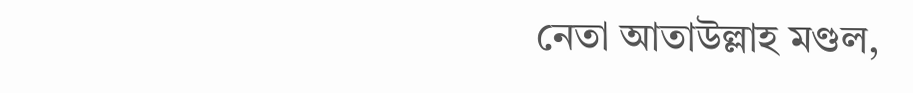নেতা আতাউল্লাহ মণ্ডল,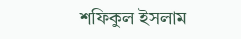শফিকুল ইসলাম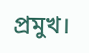প্রমুখ।